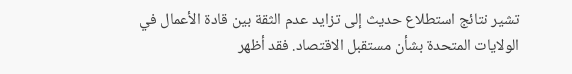تشير نتائج استطلاع حديث إلى تزايد عدم الثقة بين قادة الأعمال في الولايات المتحدة بشأن مستقبل الاقتصاد. فقد أظهر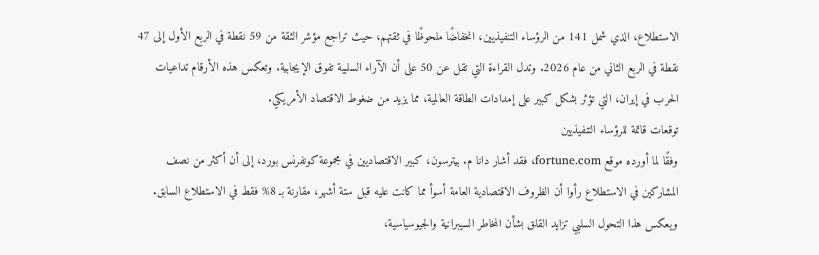الاستطلاع، الذي شمل 141 من الرؤساء التنفيذيين، انخفاضًا ملحوظًا في ثقتهم، حيث تراجع مؤشر الثقة من 59 نقطة في الربع الأول إلى 47 نقطة في الربع الثاني من عام 2026. وتدل القراءة التي تقل عن 50 على أن الآراء السلبية تفوق الإيجابية. وتعكس هذه الأرقام تداعيات الحرب في إيران، التي تؤثر بشكل كبير على إمدادات الطاقة العالمية، مما يزيد من ضغوط الاقتصاد الأمريكي.
توقعات قاتمة للرؤساء التنفيذيين
وفقًا لما أورده موقع fortune.com، فقد أشار دانا م. بيترسون، كبير الاقتصاديين في مجموعة كونفرنس بورد، إلى أن أكثر من نصف المشاركين في الاستطلاع رأوا أن الظروف الاقتصادية العامة أسوأ مما كانت عليه قبل ستة أشهر، مقارنة بـ 8% فقط في الاستطلاع السابق. ويعكس هذا التحول السلبي تزايد القلق بشأن المخاطر السيبرانية والجيوسياسية،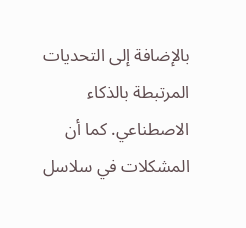بالإضافة إلى التحديات المرتبطة بالذكاء الاصطناعي. كما أن المشكلات في سلاسل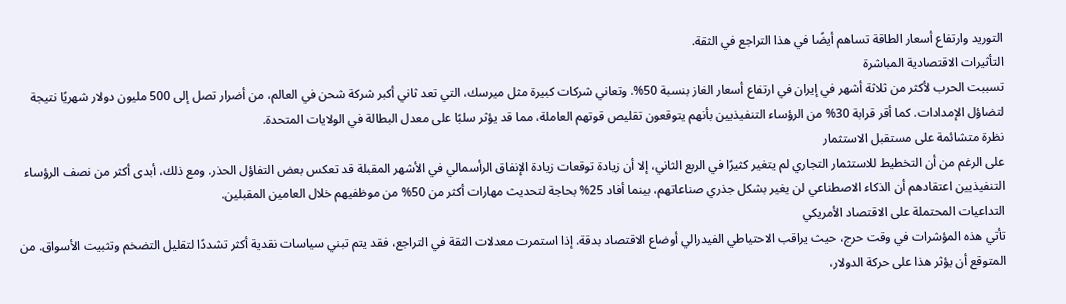التوريد وارتفاع أسعار الطاقة تساهم أيضًا في هذا التراجع في الثقة.
التأثيرات الاقتصادية المباشرة
تسببت الحرب لأكثر من ثلاثة أشهر في إيران في ارتفاع أسعار الغاز بنسبة 50%. وتعاني شركات كبيرة مثل ميرسك، التي تعد ثاني أكبر شركة شحن في العالم، من أضرار تصل إلى 500 مليون دولار شهريًا نتيجة لتضاؤل الإمدادات. كما أقر قرابة 30% من الرؤساء التنفيذيين بأنهم يتوقعون تقليص قوتهم العاملة، مما قد يؤثر سلبًا على معدل البطالة في الولايات المتحدة.
نظرة متشائمة على مستقبل الاستثمار
على الرغم من أن التخطيط للاستثمار التجاري لم يتغير كثيرًا في الربع الثاني، إلا أن زيادة توقعات زيادة الإنفاق الرأسمالي في الأشهر المقبلة قد تعكس بعض التفاؤل الحذر. ومع ذلك، أبدى أكثر من نصف الرؤساء التنفيذيين اعتقادهم أن الذكاء الاصطناعي لن يغير بشكل جذري صناعاتهم، بينما أفاد 25% بحاجة لتحديث مهارات أكثر من 50% من موظفيهم خلال العامين المقبلين.
التداعيات المحتملة على الاقتصاد الأمريكي
تأتي هذه المؤشرات في وقت حرج، حيث يراقب الاحتياطي الفيدرالي أوضاع الاقتصاد بدقة. إذا استمرت معدلات الثقة في التراجع، فقد يتم تبني سياسات نقدية أكثر تشددًا لتقليل التضخم وتثبيت الأسواق. من المتوقع أن يؤثر هذا على حركة الدولار،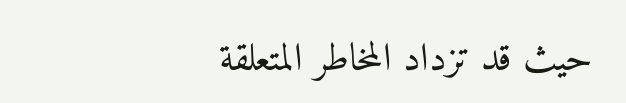حيث قد تزداد المخاطر المتعلقة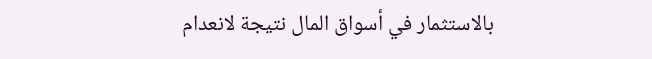بالاستثمار في أسواق المال نتيجة لانعدام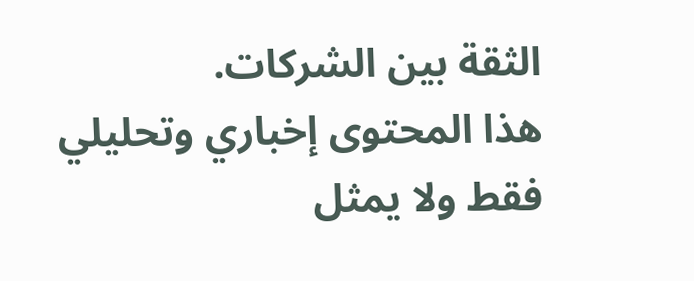الثقة بين الشركات.
هذا المحتوى إخباري وتحليلي فقط ولا يمثل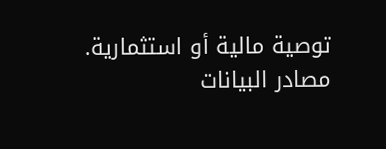توصية مالية أو استثمارية.
مصادر البيانات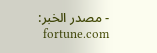- مصدر الخبر: fortune.com